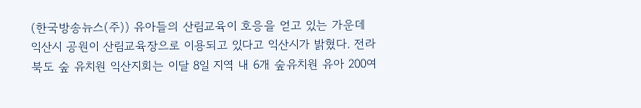(한국방송뉴스(주)) 유아들의 산림교육이 호응을 얻고 있는 가운데 익산시 공원이 산림교육장으로 이용되고 있다고 익산시가 밝혔다. 전라북도 숲 유치원 익산지회는 이달 8일 지역 내 6개 숲유치원 유아 200여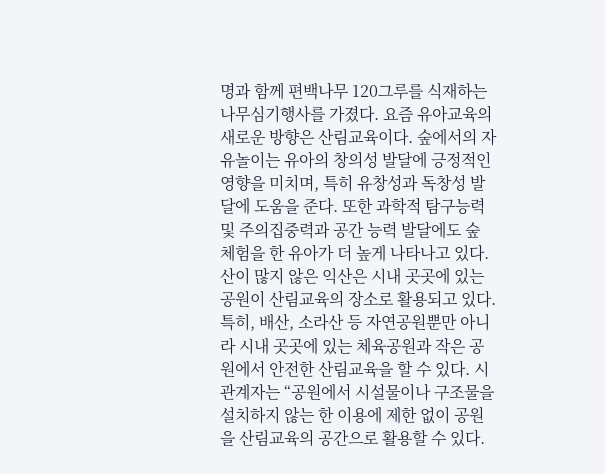명과 함께 편백나무 120그루를 식재하는 나무심기행사를 가졌다. 요즘 유아교육의 새로운 방향은 산림교육이다. 숲에서의 자유놀이는 유아의 창의성 발달에 긍정적인 영향을 미치며, 특히 유창성과 독창성 발달에 도움을 준다. 또한 과학적 탐구능력 및 주의집중력과 공간 능력 발달에도 숲 체험을 한 유아가 더 높게 나타나고 있다. 산이 많지 않은 익산은 시내 곳곳에 있는 공원이 산림교육의 장소로 활용되고 있다. 특히, 배산, 소라산 등 자연공원뿐만 아니라 시내 곳곳에 있는 체육공원과 작은 공원에서 안전한 산림교육을 할 수 있다. 시 관계자는 “공원에서 시설물이나 구조물을 설치하지 않는 한 이용에 제한 없이 공원을 산림교육의 공간으로 활용할 수 있다.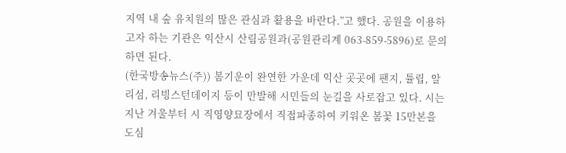지역 내 숲 유치원의 많은 관심과 활용을 바란다.”고 했다. 공원을 이용하고자 하는 기관은 익산시 산림공원과(공원관리계 063-859-5896)로 문의하면 된다.
(한국방송뉴스(주)) 봄기운이 완연한 가운데 익산 곳곳에 팬지, 튤립, 알리섬, 리빙스턴데이지 등이 만발해 시민들의 눈길을 사로잡고 있다. 시는 지난 겨울부터 시 직영양묘장에서 직접파종하여 키워온 봄꽃 15만본을 도심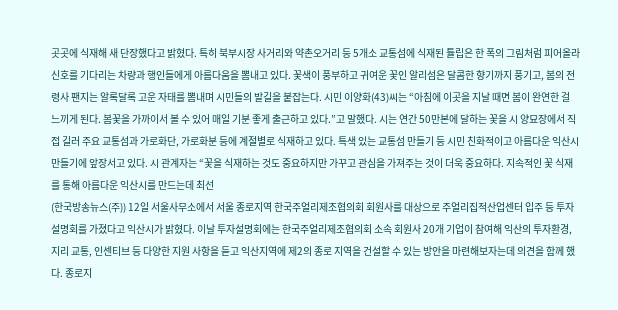곳곳에 식재해 새 단장했다고 밝혔다. 특히 북부시장 사거리와 약촌오거리 등 5개소 교통섬에 식재된 튤립은 한 폭의 그림처럼 피어올라 신호를 기다리는 차량과 행인들에게 아름다움을 뽐내고 있다. 꽃색이 풍부하고 귀여운 꽃인 알리섬은 달콤한 향기까지 풍기고, 봄의 전령사 팬지는 알록달록 고운 자태를 뽐내며 시민들의 발길을 붙잡는다. 시민 이양화(43)씨는 “아침에 이곳을 지날 때면 봄이 완연한 걸 느끼게 된다. 봄꽃을 가까이서 볼 수 있어 매일 기분 좋게 출근하고 있다.”고 말했다. 시는 연간 50만본에 달하는 꽃을 시 양묘장에서 직접 길러 주요 교통섬과 가로화단, 가로화분 등에 계절별로 식재하고 있다. 특색 있는 교통섬 만들기 등 시민 친화적이고 아름다운 익산시 만들기에 앞장서고 있다. 시 관계자는 “꽃을 식재하는 것도 중요하지만 가꾸고 관심을 가져주는 것이 더욱 중요하다. 지속적인 꽃 식재를 통해 아름다운 익산시를 만드는데 최선
(한국방송뉴스(주)) 12일 서울사무소에서 서울 종로지역 한국주얼리제조협의회 회원사를 대상으로 주얼리집적산업센터 입주 등 투자설명회를 가졌다고 익산시가 밝혔다. 이날 투자설명회에는 한국주얼리제조협의회 소속 회원사 20개 기업이 참여해 익산의 투자환경, 지리 교통, 인센티브 등 다양한 지원 사항을 듣고 익산지역에 제2의 종로 지역을 건설할 수 있는 방안을 마련해보자는데 의견을 함께 했다. 종로지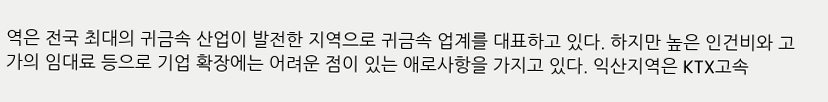역은 전국 최대의 귀금속 산업이 발전한 지역으로 귀금속 업계를 대표하고 있다. 하지만 높은 인건비와 고가의 임대료 등으로 기업 확장에는 어려운 점이 있는 애로사항을 가지고 있다. 익산지역은 KTX고속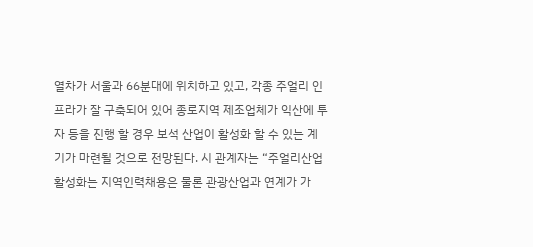열차가 서울과 66분대에 위치하고 있고, 각종 주얼리 인프라가 잘 구축되어 있어 종로지역 제조업체가 익산에 투자 등을 진행 할 경우 보석 산업이 활성화 할 수 있는 계기가 마련될 것으로 전망된다. 시 관계자는 “주얼리산업 활성화는 지역인력채용은 물론 관광산업과 연계가 가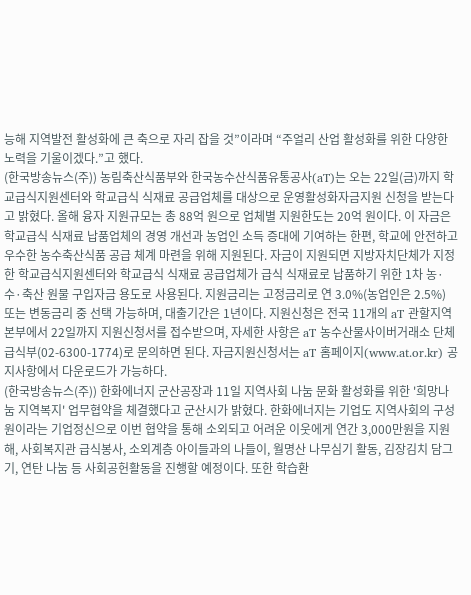능해 지역발전 활성화에 큰 축으로 자리 잡을 것”이라며 “주얼리 산업 활성화를 위한 다양한 노력을 기울이겠다.”고 했다.
(한국방송뉴스(주)) 농림축산식품부와 한국농수산식품유통공사(aT)는 오는 22일(금)까지 학교급식지원센터와 학교급식 식재료 공급업체를 대상으로 운영활성화자금지원 신청을 받는다고 밝혔다. 올해 융자 지원규모는 총 88억 원으로 업체별 지원한도는 20억 원이다. 이 자금은 학교급식 식재료 납품업체의 경영 개선과 농업인 소득 증대에 기여하는 한편, 학교에 안전하고 우수한 농수축산식품 공급 체계 마련을 위해 지원된다. 자금이 지원되면 지방자치단체가 지정한 학교급식지원센터와 학교급식 식재료 공급업체가 급식 식재료로 납품하기 위한 1차 농·수·축산 원물 구입자금 용도로 사용된다. 지원금리는 고정금리로 연 3.0%(농업인은 2.5%) 또는 변동금리 중 선택 가능하며, 대출기간은 1년이다. 지원신청은 전국 11개의 aT 관할지역본부에서 22일까지 지원신청서를 접수받으며, 자세한 사항은 aT 농수산물사이버거래소 단체급식부(02-6300-1774)로 문의하면 된다. 자금지원신청서는 aT 홈페이지(www.at.or.kr) 공지사항에서 다운로드가 가능하다.
(한국방송뉴스(주)) 한화에너지 군산공장과 11일 지역사회 나눔 문화 활성화를 위한 '희망나눔 지역복지' 업무협약을 체결했다고 군산시가 밝혔다. 한화에너지는 기업도 지역사회의 구성원이라는 기업정신으로 이번 협약을 통해 소외되고 어려운 이웃에게 연간 3,000만원을 지원해, 사회복지관 급식봉사, 소외계층 아이들과의 나들이, 월명산 나무심기 활동, 김장김치 담그기, 연탄 나눔 등 사회공헌활동을 진행할 예정이다. 또한 학습환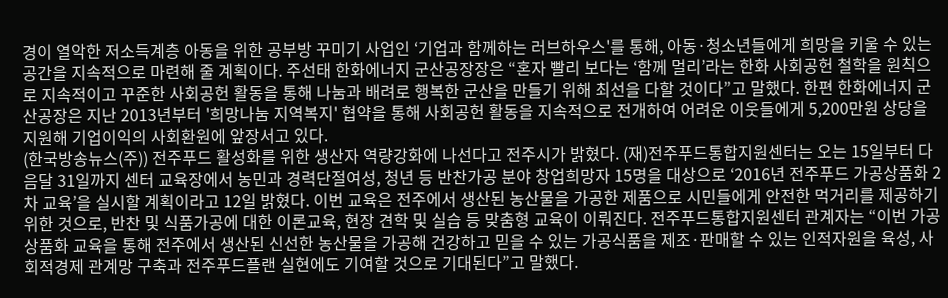경이 열악한 저소득계층 아동을 위한 공부방 꾸미기 사업인 ‘기업과 함께하는 러브하우스'를 통해, 아동·청소년들에게 희망을 키울 수 있는 공간을 지속적으로 마련해 줄 계획이다. 주선태 한화에너지 군산공장장은 “혼자 빨리 보다는 ‘함께 멀리’라는 한화 사회공헌 철학을 원칙으로 지속적이고 꾸준한 사회공헌 활동을 통해 나눔과 배려로 행복한 군산을 만들기 위해 최선을 다할 것이다”고 말했다. 한편 한화에너지 군산공장은 지난 2013년부터 '희망나눔 지역복지' 협약을 통해 사회공헌 활동을 지속적으로 전개하여 어려운 이웃들에게 5,200만원 상당을 지원해 기업이익의 사회환원에 앞장서고 있다.
(한국방송뉴스(주)) 전주푸드 활성화를 위한 생산자 역량강화에 나선다고 전주시가 밝혔다. (재)전주푸드통합지원센터는 오는 15일부터 다음달 31일까지 센터 교육장에서 농민과 경력단절여성, 청년 등 반찬가공 분야 창업희망자 15명을 대상으로 ‘2016년 전주푸드 가공상품화 2차 교육’을 실시할 계획이라고 12일 밝혔다. 이번 교육은 전주에서 생산된 농산물을 가공한 제품으로 시민들에게 안전한 먹거리를 제공하기 위한 것으로, 반찬 및 식품가공에 대한 이론교육, 현장 견학 및 실습 등 맞춤형 교육이 이뤄진다. 전주푸드통합지원센터 관계자는 “이번 가공상품화 교육을 통해 전주에서 생산된 신선한 농산물을 가공해 건강하고 믿을 수 있는 가공식품을 제조·판매할 수 있는 인적자원을 육성, 사회적경제 관계망 구축과 전주푸드플랜 실현에도 기여할 것으로 기대된다”고 말했다.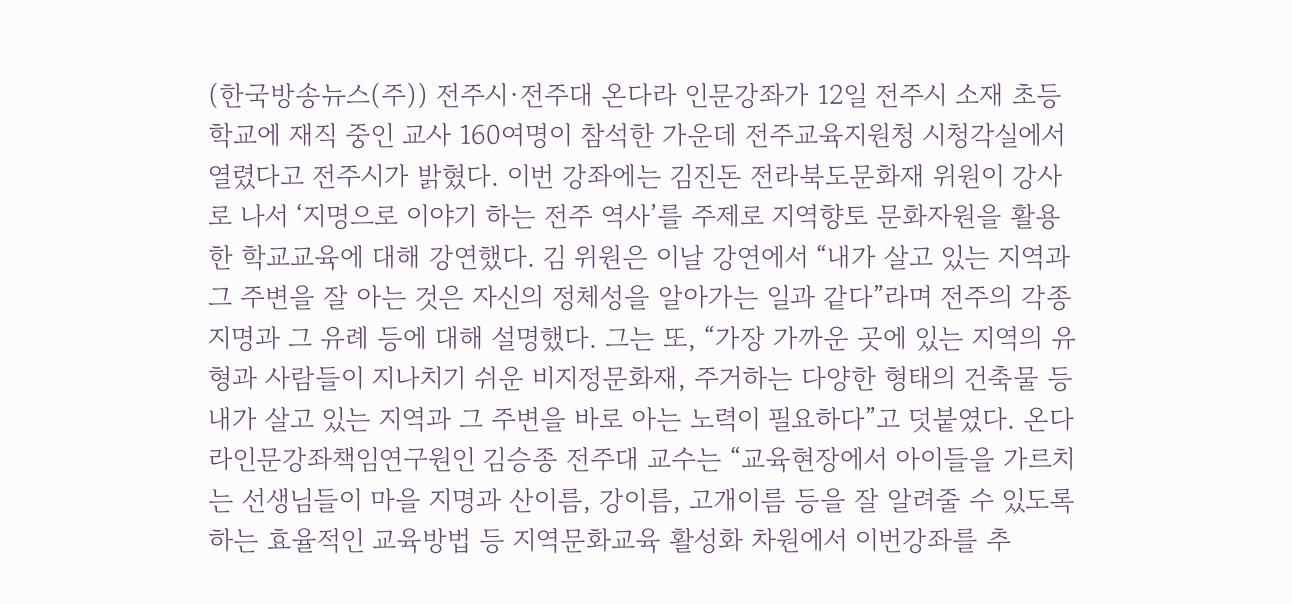(한국방송뉴스(주)) 전주시·전주대 온다라 인문강좌가 12일 전주시 소재 초등학교에 재직 중인 교사 160여명이 참석한 가운데 전주교육지원청 시청각실에서 열렸다고 전주시가 밝혔다. 이번 강좌에는 김진돈 전라북도문화재 위원이 강사로 나서 ‘지명으로 이야기 하는 전주 역사’를 주제로 지역향토 문화자원을 활용한 학교교육에 대해 강연했다. 김 위원은 이날 강연에서 “내가 살고 있는 지역과 그 주변을 잘 아는 것은 자신의 정체성을 알아가는 일과 같다”라며 전주의 각종 지명과 그 유례 등에 대해 설명했다. 그는 또, “가장 가까운 곳에 있는 지역의 유형과 사람들이 지나치기 쉬운 비지정문화재, 주거하는 다양한 형태의 건축물 등 내가 살고 있는 지역과 그 주변을 바로 아는 노력이 필요하다”고 덧붙였다. 온다라인문강좌책임연구원인 김승종 전주대 교수는 “교육현장에서 아이들을 가르치는 선생님들이 마을 지명과 산이름, 강이름, 고개이름 등을 잘 알려줄 수 있도록 하는 효율적인 교육방법 등 지역문화교육 활성화 차원에서 이번강좌를 추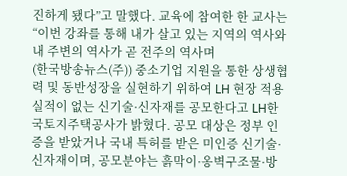진하게 됐다”고 말했다. 교육에 참여한 한 교사는 “이번 강좌를 통해 내가 살고 있는 지역의 역사와 내 주변의 역사가 곧 전주의 역사며
(한국방송뉴스(주)) 중소기업 지원을 통한 상생협력 및 동반성장을 실현하기 위하여 LH 현장 적용실적이 없는 신기술·신자재를 공모한다고 LH한국토지주택공사가 밝혔다. 공모 대상은 정부 인증을 받았거나 국내 특허를 받은 미인증 신기술·신자재이며, 공모분야는 흙막이·옹벽구조물·방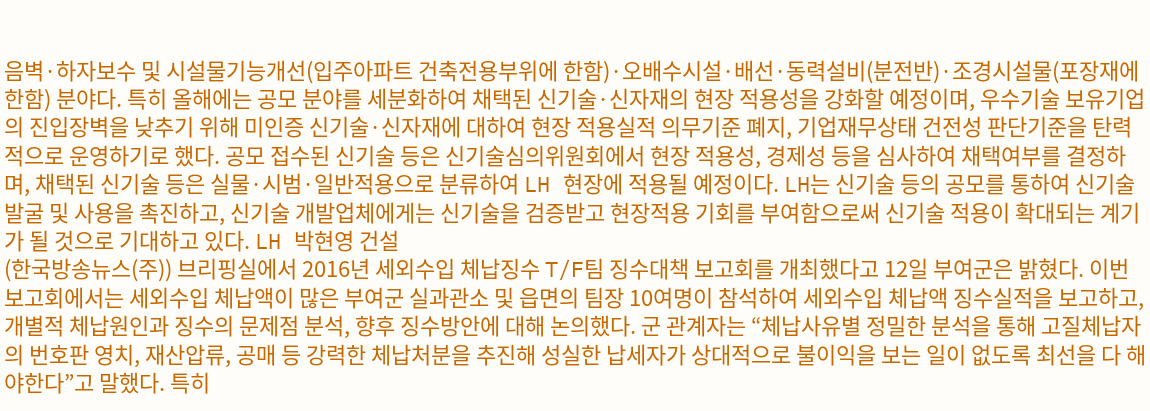음벽·하자보수 및 시설물기능개선(입주아파트 건축전용부위에 한함)·오배수시설·배선·동력설비(분전반)·조경시설물(포장재에 한함) 분야다. 특히 올해에는 공모 분야를 세분화하여 채택된 신기술·신자재의 현장 적용성을 강화할 예정이며, 우수기술 보유기업의 진입장벽을 낮추기 위해 미인증 신기술·신자재에 대하여 현장 적용실적 의무기준 폐지, 기업재무상태 건전성 판단기준을 탄력적으로 운영하기로 했다. 공모 접수된 신기술 등은 신기술심의위원회에서 현장 적용성, 경제성 등을 심사하여 채택여부를 결정하며, 채택된 신기술 등은 실물·시범·일반적용으로 분류하여 LH 현장에 적용될 예정이다. LH는 신기술 등의 공모를 통하여 신기술 발굴 및 사용을 촉진하고, 신기술 개발업체에게는 신기술을 검증받고 현장적용 기회를 부여함으로써 신기술 적용이 확대되는 계기가 될 것으로 기대하고 있다. LH 박현영 건설
(한국방송뉴스(주)) 브리핑실에서 2016년 세외수입 체납징수 T/F팀 징수대책 보고회를 개최했다고 12일 부여군은 밝혔다. 이번 보고회에서는 세외수입 체납액이 많은 부여군 실과관소 및 읍면의 팀장 10여명이 참석하여 세외수입 체납액 징수실적을 보고하고, 개별적 체납원인과 징수의 문제점 분석, 향후 징수방안에 대해 논의했다. 군 관계자는 “체납사유별 정밀한 분석을 통해 고질체납자의 번호판 영치, 재산압류, 공매 등 강력한 체납처분을 추진해 성실한 납세자가 상대적으로 불이익을 보는 일이 없도록 최선을 다 해야한다”고 말했다. 특히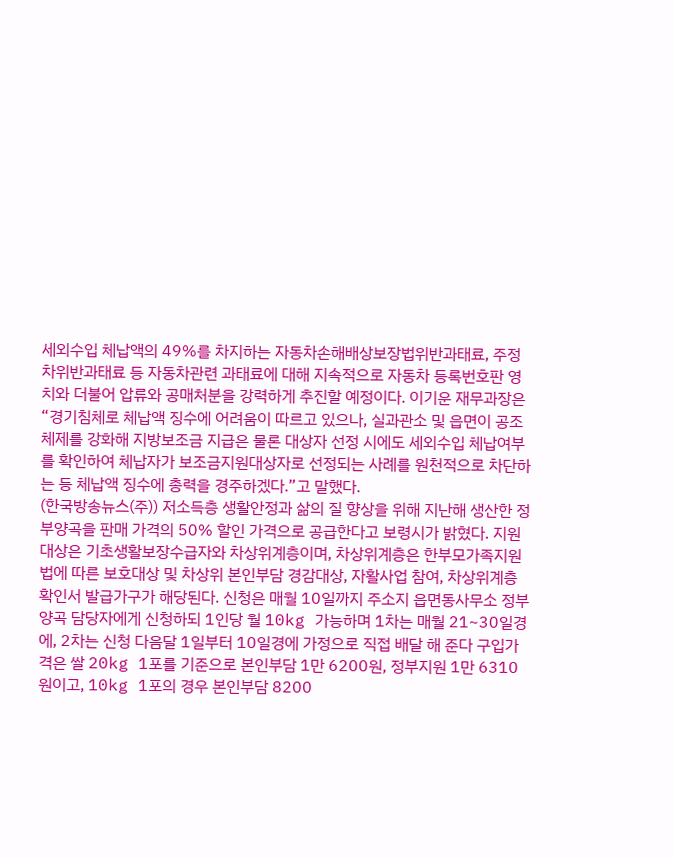세외수입 체납액의 49%를 차지하는 자동차손해배상보장법위반과태료, 주정차위반과태료 등 자동차관련 과태료에 대해 지속적으로 자동차 등록번호판 영치와 더불어 압류와 공매처분을 강력하게 추진할 예정이다. 이기운 재무과장은 “경기침체로 체납액 징수에 어려움이 따르고 있으나, 실과관소 및 읍면이 공조체제를 강화해 지방보조금 지급은 물론 대상자 선정 시에도 세외수입 체납여부를 확인하여 체납자가 보조금지원대상자로 선정되는 사례를 원천적으로 차단하는 등 체납액 징수에 총력을 경주하겠다.”고 말했다.
(한국방송뉴스(주)) 저소득층 생활안정과 삶의 질 향상을 위해 지난해 생산한 정부양곡을 판매 가격의 50% 할인 가격으로 공급한다고 보령시가 밝혔다. 지원대상은 기초생활보장수급자와 차상위계층이며, 차상위계층은 한부모가족지원법에 따른 보호대상 및 차상위 본인부담 경감대상, 자활사업 참여, 차상위계층 확인서 발급가구가 해당된다. 신청은 매월 10일까지 주소지 읍면동사무소 정부양곡 담당자에게 신청하되 1인당 월 10kg 가능하며 1차는 매월 21~30일경에, 2차는 신청 다음달 1일부터 10일경에 가정으로 직접 배달 해 준다 구입가격은 쌀 20kg 1포를 기준으로 본인부담 1만 6200원, 정부지원 1만 6310원이고, 10kg 1포의 경우 본인부담 8200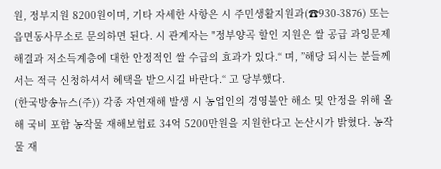원, 정부지원 8200원이며, 기타 자세한 사항은 시 주민생활지원과(☎930-3876) 또는 읍면동사무소로 문의하면 된다. 시 관계자는 "정부양곡 할인 지원은 쌀 공급 과잉문제 해결과 저소득계층에 대한 안정적인 쌀 수급의 효과가 있다.“ 며, ”해당 되시는 분들께서는 적극 신청하셔서 혜택을 받으시길 바란다.“ 고 당부했다.
(한국방송뉴스(주)) 각종 자연재해 발생 시 농업인의 경영불안 해소 및 안정을 위해 올해 국비 포함 농작물 재해보험료 34억 5200만원을 지원한다고 논산시가 밝혔다. 농작물 재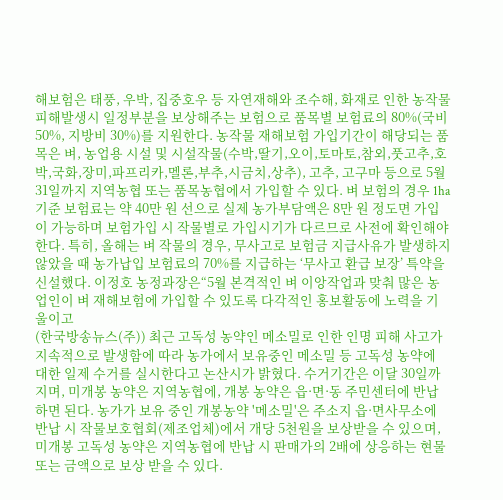해보험은 태풍, 우박, 집중호우 등 자연재해와 조수해, 화재로 인한 농작물 피해발생시 일정부분을 보상해주는 보험으로 품목별 보험료의 80%(국비 50%, 지방비 30%)를 지원한다. 농작물 재해보험 가입기간이 해당되는 품목은 벼, 농업용 시설 및 시설작물(수박,딸기,오이,토마토,참외,풋고추,호박,국화,장미,파프리카,멜론,부추,시금치,상추), 고추, 고구마 등으로 5월 31일까지 지역농협 또는 품목농협에서 가입할 수 있다. 벼 보험의 경우 1ha기준 보험료는 약 40만 원 선으로 실제 농가부담액은 8만 원 정도면 가입이 가능하며 보험가입 시 작물별로 가입시기가 다르므로 사전에 확인해야 한다. 특히, 올해는 벼 작물의 경우, 무사고로 보험금 지급사유가 발생하지 않았을 때 농가납입 보험료의 70%를 지급하는 ‘무사고 환급 보장’ 특약을 신설했다. 이정호 농정과장은“5월 본격적인 벼 이앙작업과 맞춰 많은 농업인이 벼 재해보험에 가입할 수 있도록 다각적인 홍보활동에 노력을 기울이고
(한국방송뉴스(주)) 최근 고독성 농약인 메소밀로 인한 인명 피해 사고가 지속적으로 발생함에 따라 농가에서 보유중인 메소밀 등 고독성 농약에 대한 일제 수거를 실시한다고 논산시가 밝혔다. 수거기간은 이달 30일까지며, 미개봉 농약은 지역농협에, 개봉 농약은 읍·면·동 주민센터에 반납하면 된다. 농가가 보유 중인 개봉농약 '메소밀'은 주소지 읍·면사무소에 반납 시 작물보호협회(제조업체)에서 개당 5천원을 보상받을 수 있으며, 미개봉 고독성 농약은 지역농협에 반납 시 판매가의 2배에 상응하는 현물 또는 금액으로 보상 받을 수 있다.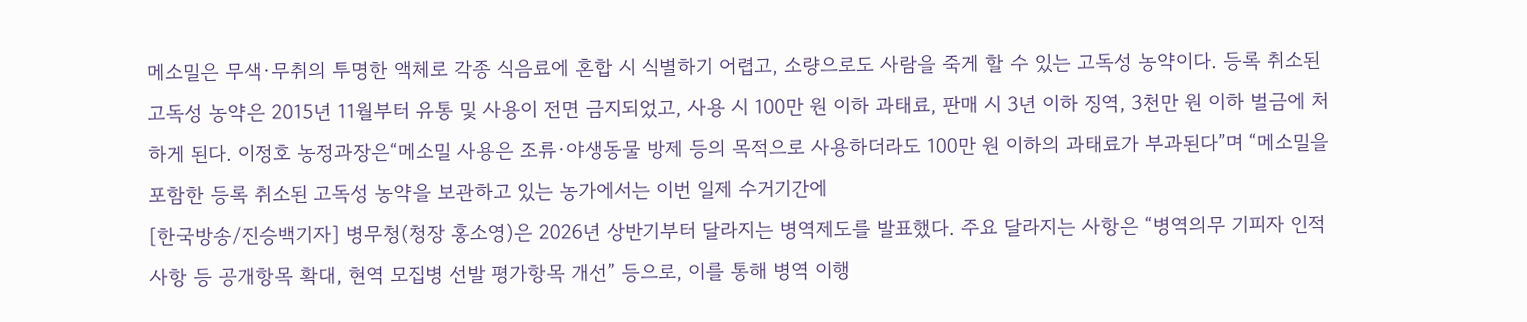메소밀은 무색·무취의 투명한 액체로 각종 식음료에 혼합 시 식별하기 어렵고, 소량으로도 사람을 죽게 할 수 있는 고독성 농약이다. 등록 취소된 고독성 농약은 2015년 11월부터 유통 및 사용이 전면 금지되었고, 사용 시 100만 원 이하 과태료, 판매 시 3년 이하 징역, 3천만 원 이하 벌금에 처하게 된다. 이정호 농정과장은“메소밀 사용은 조류·야생동물 방제 등의 목적으로 사용하더라도 100만 원 이하의 과태료가 부과된다”며 “메소밀을 포함한 등록 취소된 고독성 농약을 보관하고 있는 농가에서는 이번 일제 수거기간에
[한국방송/진승백기자] 병무청(청장 홍소영)은 2026년 상반기부터 달라지는 병역제도를 발표했다. 주요 달라지는 사항은 “병역의무 기피자 인적사항 등 공개항목 확대, 현역 모집병 선발 평가항목 개선” 등으로, 이를 통해 병역 이행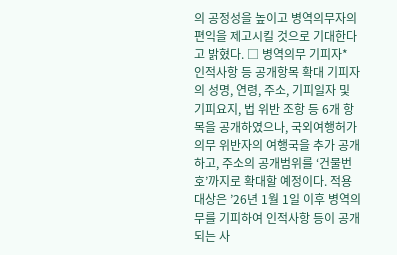의 공정성을 높이고 병역의무자의 편익을 제고시킬 것으로 기대한다고 밝혔다. □ 병역의무 기피자* 인적사항 등 공개항목 확대 기피자의 성명, 연령, 주소, 기피일자 및 기피요지, 법 위반 조항 등 6개 항목을 공개하였으나, 국외여행허가의무 위반자의 여행국을 추가 공개하고, 주소의 공개범위를 ‘건물번호’까지로 확대할 예정이다. 적용대상은 ’26년 1월 1일 이후 병역의무를 기피하여 인적사항 등이 공개되는 사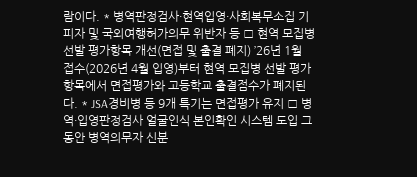람이다. * 병역판정검사·현역입영·사회복무소집 기피자 및 국외여행허가의무 위반자 등 □ 현역 모집병 선발 평가항목 개선(면접 및 출결 폐지) ’26년 1월 접수(2026년 4월 입영)부터 현역 모집병 선발 평가항목에서 면접평가와 고등학교 출결점수가 폐지된다. * JSA경비병 등 9개 특기는 면접평가 유지 □ 병역·입영판정검사 얼굴인식 본인확인 시스템 도입 그동안 병역의무자 신분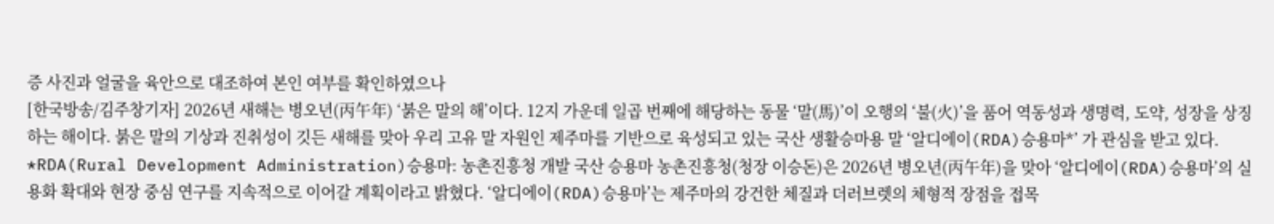증 사진과 얼굴을 육안으로 대조하여 본인 여부를 확인하였으나
[한국방송/김주창기자] 2026년 새해는 병오년(丙午年) ‘붉은 말의 해’이다. 12지 가운데 일곱 번째에 해당하는 동물 ‘말(馬)’이 오행의 ‘불(火)’을 품어 역동성과 생명력, 도약, 성장을 상징하는 해이다. 붉은 말의 기상과 진취성이 깃든 새해를 맞아 우리 고유 말 자원인 제주마를 기반으로 육성되고 있는 국산 생활승마용 말 ‘알디에이(RDA)승용마*’ 가 관심을 받고 있다. *RDA(Rural Development Administration)승용마: 농촌진흥청 개발 국산 승용마 농촌진흥청(청장 이승돈)은 2026년 병오년(丙午年)을 맞아 ‘알디에이(RDA)승용마’의 실용화 확대와 현장 중심 연구를 지속적으로 이어갈 계획이라고 밝혔다. ‘알디에이(RDA)승용마’는 제주마의 강건한 체질과 더러브렛의 체형적 장점을 접목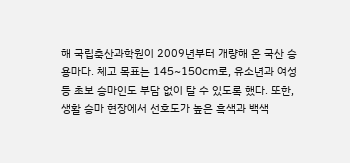해 국립축산과학원이 2009년부터 개량해 온 국산 승용마다. 체고 목표는 145~150cm로, 유소년과 여성 등 초보 승마인도 부담 없이 탈 수 있도록 했다. 또한, 생활 승마 현장에서 선호도가 높은 흑색과 백색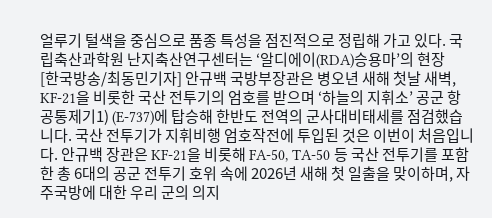얼루기 털색을 중심으로 품종 특성을 점진적으로 정립해 가고 있다. 국립축산과학원 난지축산연구센터는 ‘알디에이(RDA)승용마’의 현장
[한국방송/최동민기자] 안규백 국방부장관은 병오년 새해 첫날 새벽, KF-21을 비롯한 국산 전투기의 엄호를 받으며 ‘하늘의 지휘소’ 공군 항공통제기1) (E-737)에 탑승해 한반도 전역의 군사대비태세를 점검했습니다. 국산 전투기가 지휘비행 엄호작전에 투입된 것은 이번이 처음입니다. 안규백 장관은 KF-21을 비롯해 FA-50, TA-50 등 국산 전투기를 포함한 총 6대의 공군 전투기 호위 속에 2026년 새해 첫 일출을 맞이하며, 자주국방에 대한 우리 군의 의지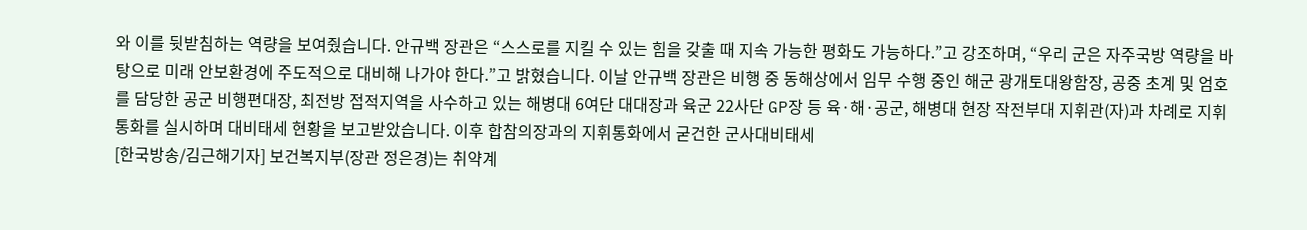와 이를 뒷받침하는 역량을 보여줬습니다. 안규백 장관은 “스스로를 지킬 수 있는 힘을 갖출 때 지속 가능한 평화도 가능하다.”고 강조하며, “우리 군은 자주국방 역량을 바탕으로 미래 안보환경에 주도적으로 대비해 나가야 한다.”고 밝혔습니다. 이날 안규백 장관은 비행 중 동해상에서 임무 수행 중인 해군 광개토대왕함장, 공중 초계 및 엄호를 담당한 공군 비행편대장, 최전방 접적지역을 사수하고 있는 해병대 6여단 대대장과 육군 22사단 GP장 등 육·해·공군, 해병대 현장 작전부대 지휘관(자)과 차례로 지휘통화를 실시하며 대비태세 현황을 보고받았습니다. 이후 합참의장과의 지휘통화에서 굳건한 군사대비태세
[한국방송/김근해기자] 보건복지부(장관 정은경)는 취약계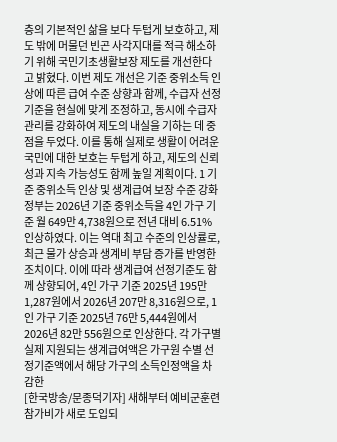층의 기본적인 삶을 보다 두텁게 보호하고, 제도 밖에 머물던 빈곤 사각지대를 적극 해소하기 위해 국민기초생활보장 제도를 개선한다고 밝혔다. 이번 제도 개선은 기준 중위소득 인상에 따른 급여 수준 상향과 함께, 수급자 선정 기준을 현실에 맞게 조정하고, 동시에 수급자 관리를 강화하여 제도의 내실을 기하는 데 중점을 두었다. 이를 통해 실제로 생활이 어려운 국민에 대한 보호는 두텁게 하고, 제도의 신뢰성과 지속 가능성도 함께 높일 계획이다. 1 기준 중위소득 인상 및 생계급여 보장 수준 강화 정부는 2026년 기준 중위소득을 4인 가구 기준 월 649만 4,738원으로 전년 대비 6.51% 인상하였다. 이는 역대 최고 수준의 인상률로, 최근 물가 상승과 생계비 부담 증가를 반영한 조치이다. 이에 따라 생계급여 선정기준도 함께 상향되어, 4인 가구 기준 2025년 195만 1,287원에서 2026년 207만 8,316원으로, 1인 가구 기준 2025년 76만 5,444원에서 2026년 82만 556원으로 인상한다. 각 가구별 실제 지원되는 생계급여액은 가구원 수별 선정기준액에서 해당 가구의 소득인정액을 차감한
[한국방송/문종덕기자] 새해부터 예비군훈련 참가비가 새로 도입되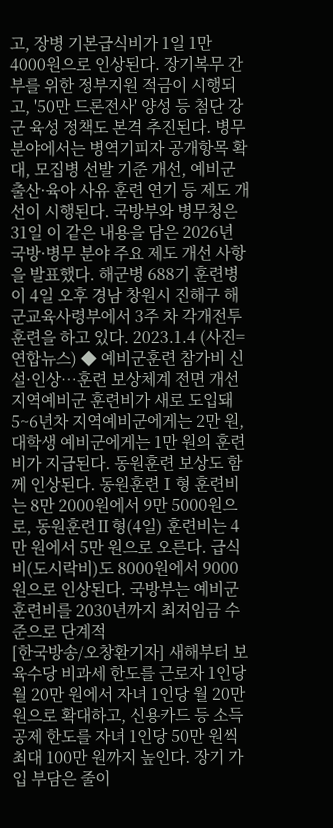고, 장병 기본급식비가 1일 1만 4000원으로 인상된다. 장기복무 간부를 위한 정부지원 적금이 시행되고, '50만 드론전사' 양성 등 첨단 강군 육성 정책도 본격 추진된다. 병무 분야에서는 병역기피자 공개항목 확대, 모집병 선발 기준 개선, 예비군 출산·육아 사유 훈련 연기 등 제도 개선이 시행된다. 국방부와 병무청은 31일 이 같은 내용을 담은 2026년 국방·병무 분야 주요 제도 개선 사항을 발표했다. 해군병 688기 훈련병이 4일 오후 경남 창원시 진해구 해군교육사령부에서 3주 차 각개전투 훈련을 하고 있다. 2023.1.4 (사진=연합뉴스) ◆ 예비군훈련 참가비 신설·인상…훈련 보상체계 전면 개선 지역예비군 훈련비가 새로 도입돼 5~6년차 지역예비군에게는 2만 원, 대학생 예비군에게는 1만 원의 훈련비가 지급된다. 동원훈련 보상도 함께 인상된다. 동원훈련Ⅰ형 훈련비는 8만 2000원에서 9만 5000원으로, 동원훈련Ⅱ형(4일) 훈련비는 4만 원에서 5만 원으로 오른다. 급식비(도시락비)도 8000원에서 9000원으로 인상된다. 국방부는 예비군훈련비를 2030년까지 최저임금 수준으로 단계적
[한국방송/오창환기자] 새해부터 보육수당 비과세 한도를 근로자 1인당 월 20만 원에서 자녀 1인당 월 20만 원으로 확대하고, 신용카드 등 소득공제 한도를 자녀 1인당 50만 원씩 최대 100만 원까지 높인다. 장기 가입 부담은 줄이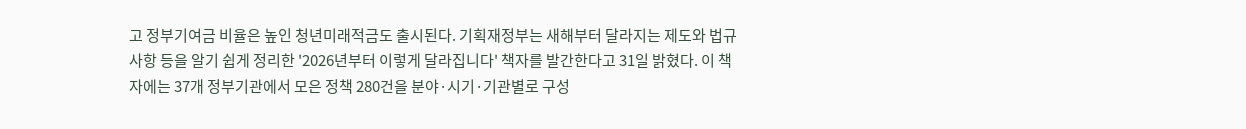고 정부기여금 비율은 높인 청년미래적금도 출시된다. 기획재정부는 새해부터 달라지는 제도와 법규사항 등을 알기 쉽게 정리한 '2026년부터 이렇게 달라집니다' 책자를 발간한다고 31일 밝혔다. 이 책자에는 37개 정부기관에서 모은 정책 280건을 분야·시기·기관별로 구성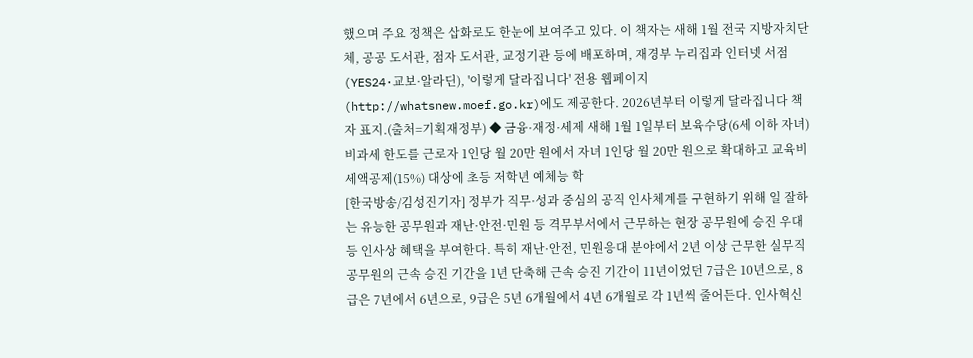했으며 주요 정책은 삽화로도 한눈에 보여주고 있다. 이 책자는 새해 1월 전국 지방자치단체, 공공 도서관, 점자 도서관, 교정기관 등에 배포하며, 재경부 누리집과 인터넷 서점(YES24·교보·알라딘), '이렇게 달라집니다' 전용 웹페이지(http://whatsnew.moef.go.kr)에도 제공한다. 2026년부터 이렇게 달라집니다 책자 표지.(출처=기획재정부) ◆ 금융·재정·세제 새해 1월 1일부터 보육수당(6세 이하 자녀) 비과세 한도를 근로자 1인당 월 20만 원에서 자녀 1인당 월 20만 원으로 확대하고 교육비 세액공제(15%) 대상에 초등 저학년 예체능 학
[한국방송/김성진기자] 정부가 직무·성과 중심의 공직 인사체계를 구현하기 위해 일 잘하는 유능한 공무원과 재난·안전·민원 등 격무부서에서 근무하는 현장 공무원에 승진 우대 등 인사상 혜택을 부여한다. 특히 재난·안전, 민원응대 분야에서 2년 이상 근무한 실무직 공무원의 근속 승진 기간을 1년 단축해 근속 승진 기간이 11년이었던 7급은 10년으로, 8급은 7년에서 6년으로, 9급은 5년 6개월에서 4년 6개월로 각 1년씩 줄어든다. 인사혁신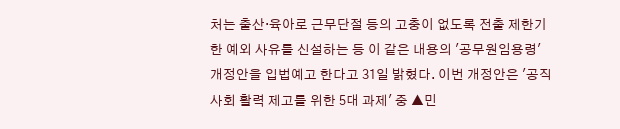처는 출산·육아로 근무단절 등의 고충이 없도록 전출 제한기한 예외 사유를 신설하는 등 이 같은 내용의 '공무원임용령' 개정안을 입법예고 한다고 31일 밝혔다. 이번 개정안은 '공직사회 활력 제고를 위한 5대 과제' 중 ▲민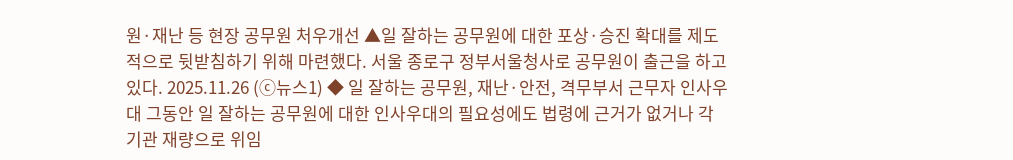원·재난 등 현장 공무원 처우개선 ▲일 잘하는 공무원에 대한 포상·승진 확대를 제도적으로 뒷받침하기 위해 마련했다. 서울 종로구 정부서울청사로 공무원이 출근을 하고 있다. 2025.11.26 (ⓒ뉴스1) ◆ 일 잘하는 공무원, 재난·안전, 격무부서 근무자 인사우대 그동안 일 잘하는 공무원에 대한 인사우대의 필요성에도 법령에 근거가 없거나 각 기관 재량으로 위임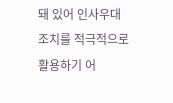돼 있어 인사우대 조치를 적극적으로 활용하기 어